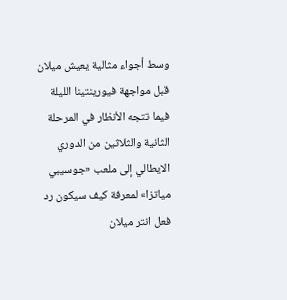وسط أجواء مثالية يعيش ميلان قبل مواجهة فيورينتينا الليلة فيما تتجه الأنظار في المرحلة الثانية والثلاثين من الدوري الايطالي إلى ملعب «جوسيبي مياتزا» لمعرفة كيف سيكون رد فعل انتر ميلان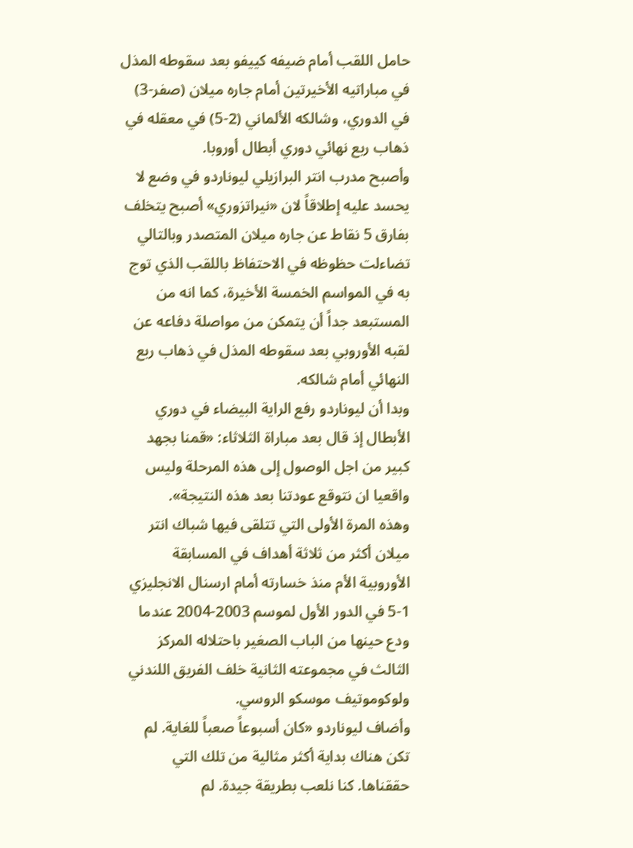حامل اللقب أمام ضيفه كييفو بعد سقوطه المذل في مباراتيه الأخيرتين أمام جاره ميلان (صفر-3) في الدوري، وشالكه الألماني (2-5) في معقله في ذهاب ربع نهائي دوري أبطال أوروبا.
وأصبح مدرب انتر البرازيلي ليوناردو في وضع لا يحسد عليه إطلاقاً لان «نيراتزوري» أصبح يتخلف بفارق 5 نقاط عن جاره ميلان المتصدر وبالتالي تضاءلت حظوظه في الاحتفاظ باللقب الذي توج به في المواسم الخمسة الأخيرة، كما انه من المستبعد جداً أن يتمكن من مواصلة دفاعه عن لقبه الأوروبي بعد سقوطه المذل في ذهاب ربع النهائي أمام شالكه.
وبدا أن ليوناردو رفع الراية البيضاء في دوري الأبطال إذ قال بعد مباراة الثلاثاء: «قمنا بجهد كبير من اجل الوصول إلى هذه المرحلة وليس واقعيا ان نتوقع عودتنا بعد هذه النتيجة».
وهذه المرة الأولى التي تتلقى فيها شباك انتر ميلان أكثر من ثلاثة أهداف في المسابقة الأوروبية الأم منذ خسارته أمام ارسنال الانجليزي 1-5 في الدور الأول لموسم 2003-2004 عندما ودع حينها من الباب الصغير باحتلاله المركز الثالث في مجموعته الثانية خلف الفريق اللندني ولوكوموتيف موسكو الروسي.
وأضاف ليوناردو «كان أسبوعاً صعباً للغاية. لم تكن هناك بداية أكثر مثالية من تلك التي حققناها. كنا نلعب بطريقة جيدة. لم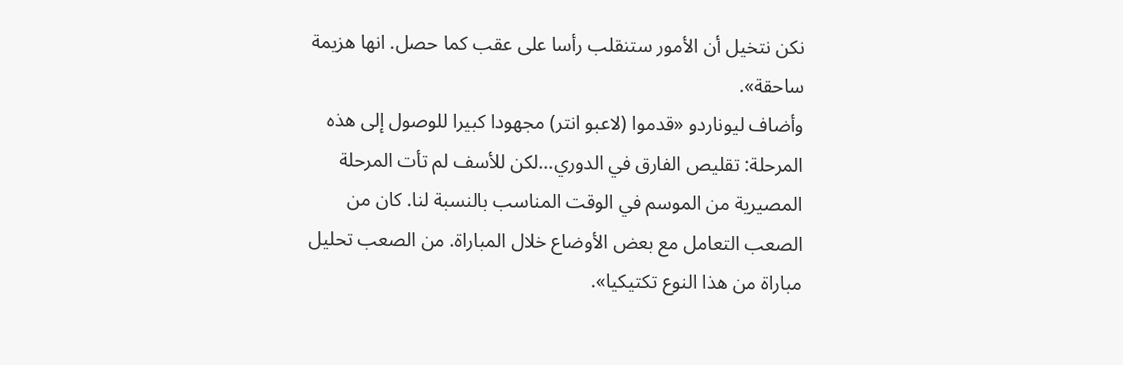نكن نتخيل أن الأمور ستنقلب رأسا على عقب كما حصل. انها هزيمة ساحقة».
وأضاف ليوناردو «قدموا (لاعبو انتر) مجهودا كبيرا للوصول إلى هذه المرحلة: تقليص الفارق في الدوري...لكن للأسف لم تأت المرحلة المصيرية من الموسم في الوقت المناسب بالنسبة لنا. كان من الصعب التعامل مع بعض الأوضاع خلال المباراة. من الصعب تحليل مباراة من هذا النوع تكتيكيا».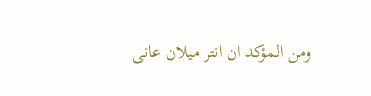ومن المؤكد ان انتر ميلان عانى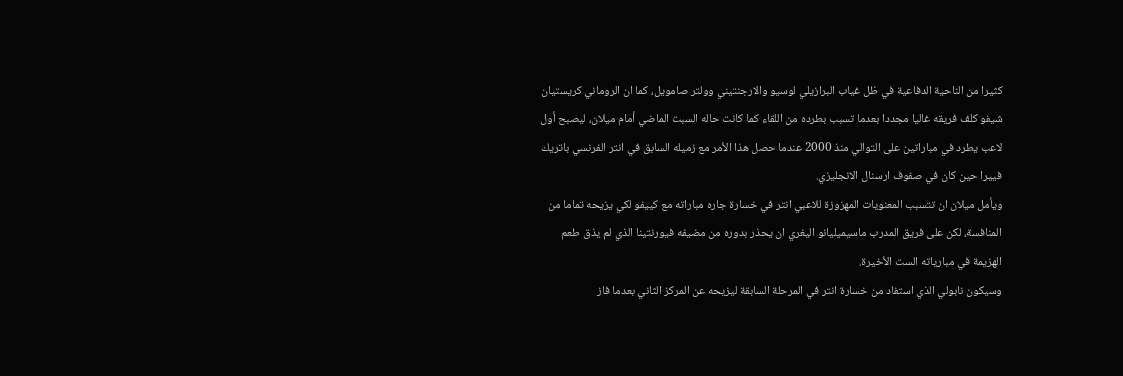كثيرا من الناحية الدفاعية في ظل غياب البرازيلي لوسيو والارجنتيني وولتر صامويل، كما ان الروماني كريستيان شيفو كلف فريقه غاليا مجددا بعدما تسبب بطرده من اللقاء كما كانت حاله السبت الماضي أمام ميلان، ليصبح أول لاعب يطرد في مباراتين على التوالي منذ 2000 عندما حصل هذا الأمر مع زميله السابق في انتر الفرنسي باتريك فييرا حين كان في صفوف ارسنال الانجليزي.
ويأمل ميلان ان تتسبب المعنويات المهزوزة للاعبي انتر في خسارة جاره مباراته مع كييفو لكي يزيحه تماما من المنافسة، لكن على فريق المدرب ماسيميليانو اليغري ان يحذر بدوره من مضيفه فيورنتينا الذي لم يذق طعم الهزيمة في مبارياته الست الأخيرة.
وسيكون نابولي الذي استفاد من خسارة انتر في المرحلة السابقة ليزيحه عن المركز الثاني بعدما فاز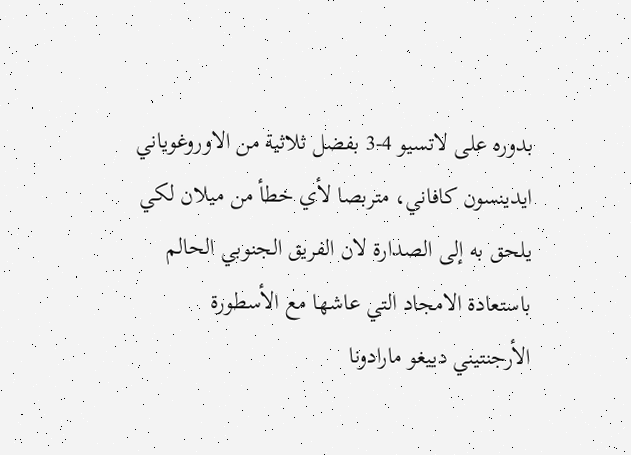بدوره على لاتسيو 4-3 بفضل ثلاثية من الاوروغوياني ايدينسون كافاني، متربصا لأي خطأ من ميلان لكي يلحق به إلى الصدارة لان الفريق الجنوبي الحالم باستعادة الامجاد التي عاشها مع الأسطورة الأرجنتيني دييغو مارادونا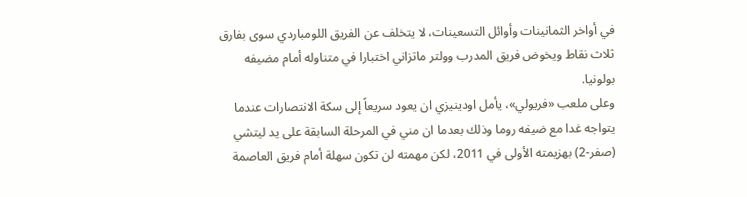في أواخر الثمانينات وأوائل التسعينات، لا يتخلف عن الفريق اللومباردي سوى بفارق ثلاث نقاط ويخوض فريق المدرب وولتر ماتزاني اختبارا في متناوله أمام مضيفه بولونيا.
وعلى ملعب «فريولي»، يأمل اودينيزي ان يعود سريعاً إلى سكة الانتصارات عندما يتواجه غدا مع ضيفه روما وذلك بعدما ان مني في المرحلة السابقة على يد ليتشي (صفر-2) بهزيمته الأولى في 2011، لكن مهمته لن تكون سهلة أمام فريق العاصمة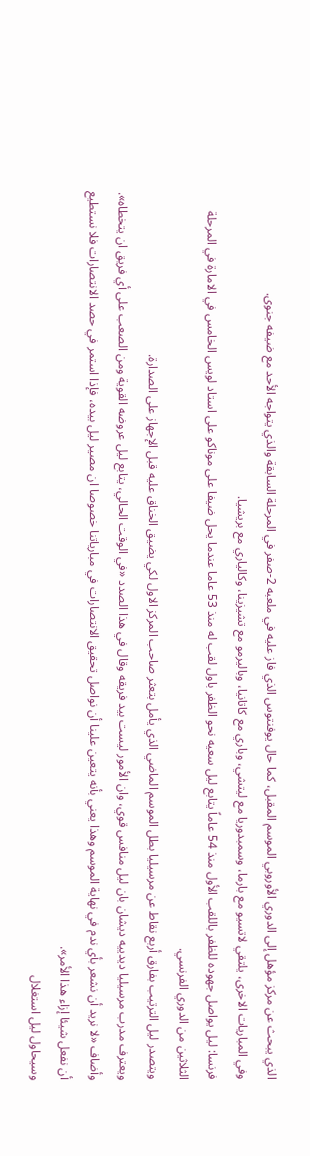الذي يبحث عن مركز مؤهل إلى الدوري الأوروبي الموسم المقبل، كما حال يوفنتوس الذي فاز عليه في ملعبه 2-صفر في المرحلة السابقة والذي يتواجه الأحد مع ضيفه جنوى.
وفي المباريات الاخرى، يلتقي لاتسيو مع بارما، وسمبدوريا مع ليتشي، وباري مع كاتانيا، وباليرمو مع تشيزينا، وكالياري مع بريشيا.
فرنسا: ليل يواصل جهوده للظفر باللقب الأول منذ 54 عاماً يتابع ليل سعيه نحو الظفر باول لقب له منذ 53 عاما عندما يحل ضيفا على موناكو على استاد لويس الخامس في الامارة في المرحلة الثلاثين من الدوري الفرنسي.
ويتصدر ليل الترتيب بفارق أربع نقاط عن مرسيليا بطل الموسم الماضي الذي يأمل بتعثر صاحب المركز الاول لكي يضيق الخناق عليه قبل الإجهاز على الصدارة.
ويعترف مدرب مرسيليا ديدييه ديشان بان ليل منافس قوي، وان الأمور ليست بيد فريقه وقال في هذا الصدد «في الوقت الحالي، يتابع ليل عروضه القوية ومن الصعب على أي فريق ان يتخطاه».
وأضاف «لا نريد أن نشعر بأي ندم في نهاية الموسم وهذا يعني بأنه يتعين علينا أن نواصل تحقيق الانتصارات في مبارياتنا خصوصا ان مصير ليل بيده، فإذا استمر في حصد الانتصارات فلا نستطيع أن نفعل شيئا إزاء هذا الأمر».
وسيحاول ليل استغلال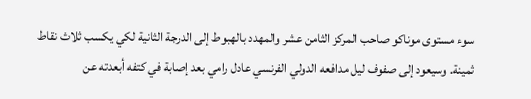سوء مستوى موناكو صاحب المركز الثامن عشر والمهدد بالهبوط إلى الدرجة الثانية لكي يكسب ثلاث نقاط ثمينة. وسيعود إلى صفوف ليل مدافعه الدولي الفرنسي عادل رامي بعد إصابة في كتفه أبعدته عن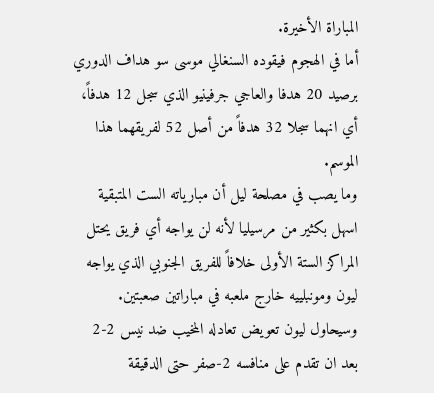المباراة الأخيرة.
أما في الهجوم فيقوده السنغالي موسى سو هداف الدوري برصيد 20 هدفا والعاجي جرفينيو الذي سجل 12 هدفاً، أي انهما سجلا 32 هدفاً من أصل 52 لفريقهما هذا الموسم.
وما يصب في مصلحة ليل أن مبارياته الست المتبقية اسهل بكثير من مرسيليا لأنه لن يواجه أي فريق يحتل المراكز الستة الأولى خلافاً للفريق الجنوبي الذي يواجه ليون ومونبلييه خارج ملعبه في مباراتين صعبتين.
وسيحاول ليون تعويض تعادله المخيب ضد نيس 2-2 بعد ان تقدم على منافسه 2-صفر حتى الدقيقة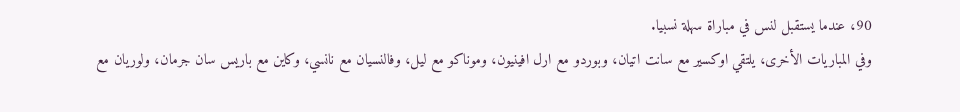90، عندما يستقبل لنس في مباراة سهلة نسبيا.
وفي المباريات الأخرى، يلتقي اوكسير مع سانت اتيان، وبوردو مع ارل افينيون، وموناكو مع ليل، وفالنسيان مع نانسي، وكاين مع باريس سان جرمان، ولوريان مع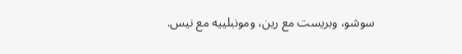سوشو، وبريست مع رين، ومونبلييه مع نيس.